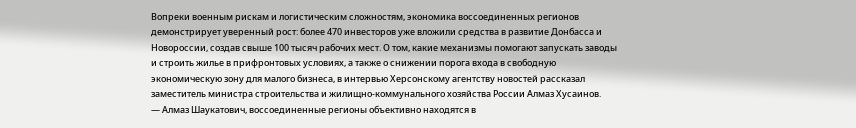Вопреки военным рискам и логистическим сложностям, экономика воссоединенных регионов демонстрирует уверенный рост: более 470 инвесторов уже вложили средства в развитие Донбасса и Новороссии, создав свыше 100 тысяч рабочих мест. О том, какие механизмы помогают запускать заводы и строить жилье в прифронтовых условиях, а также о снижении порога входа в свободную экономическую зону для малого бизнеса, в интервью Херсонскому агентству новостей рассказал заместитель министра строительства и жилищно-коммунального хозяйства России Алмаз Хусаинов.
— Алмаз Шаукатович, воссоединенные регионы объективно находятся в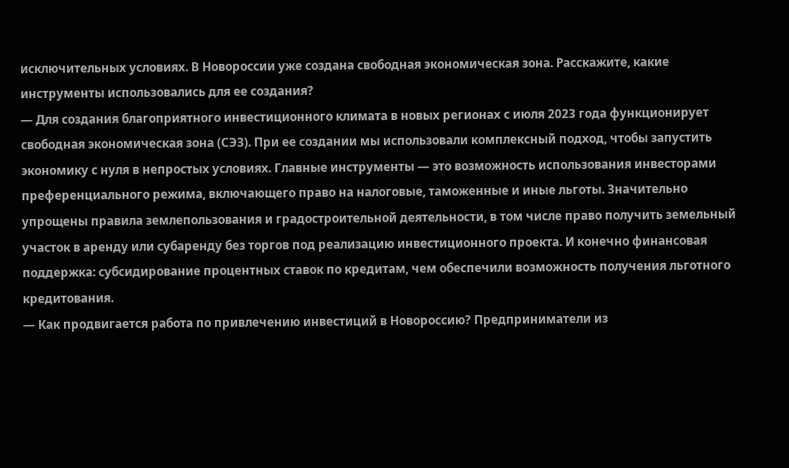исключительных условиях. В Новороссии уже создана свободная экономическая зона. Расскажите, какие инструменты использовались для ее создания?
— Для создания благоприятного инвестиционного климата в новых регионах с июля 2023 года функционирует свободная экономическая зона (СЭЗ). При ее создании мы использовали комплексный подход, чтобы запустить экономику с нуля в непростых условиях. Главные инструменты — это возможность использования инвесторами преференциального режима, включающего право на налоговые, таможенные и иные льготы. Значительно упрощены правила землепользования и градостроительной деятельности, в том числе право получить земельный участок в аренду или субаренду без торгов под реализацию инвестиционного проекта. И конечно финансовая поддержка: субсидирование процентных ставок по кредитам, чем обеспечили возможность получения льготного кредитования.
— Как продвигается работа по привлечению инвестиций в Новороссию? Предприниматели из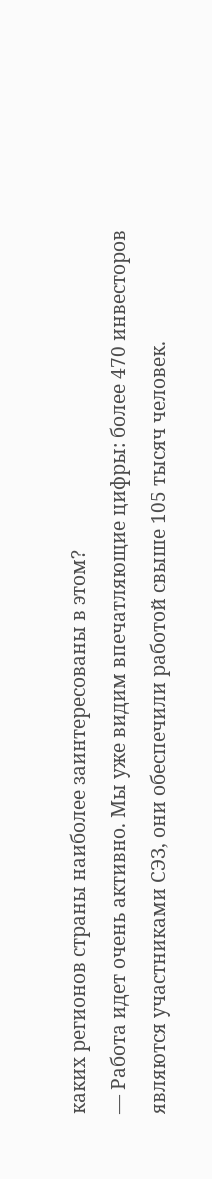каких регионов страны наиболее заинтересованы в этом?
— Работа идет очень активно. Мы уже видим впечатляющие цифры: более 470 инвесторов являются участниками СЭЗ, они обеспечили работой свыше 105 тысяч человек.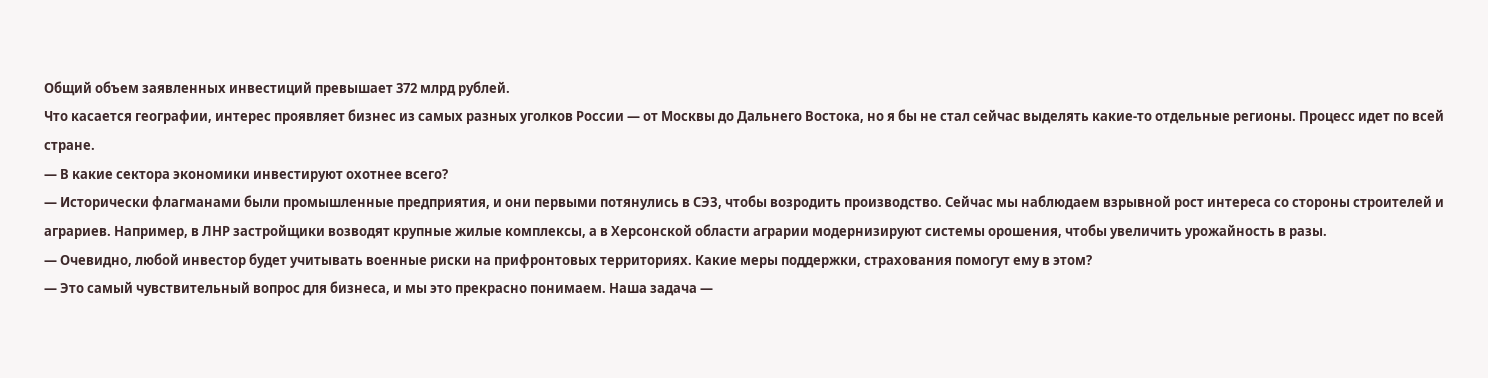Общий объем заявленных инвестиций превышает 372 млрд рублей.
Что касается географии, интерес проявляет бизнес из самых разных уголков России — от Москвы до Дальнего Востока, но я бы не стал сейчас выделять какие-то отдельные регионы. Процесс идет по всей стране.
— В какие сектора экономики инвестируют охотнее всего?
— Исторически флагманами были промышленные предприятия, и они первыми потянулись в СЭЗ, чтобы возродить производство. Сейчас мы наблюдаем взрывной рост интереса со стороны строителей и аграриев. Например, в ЛНР застройщики возводят крупные жилые комплексы, а в Херсонской области аграрии модернизируют системы орошения, чтобы увеличить урожайность в разы.
— Очевидно, любой инвестор будет учитывать военные риски на прифронтовых территориях. Какие меры поддержки, страхования помогут ему в этом?
— Это самый чувствительный вопрос для бизнеса, и мы это прекрасно понимаем. Наша задача —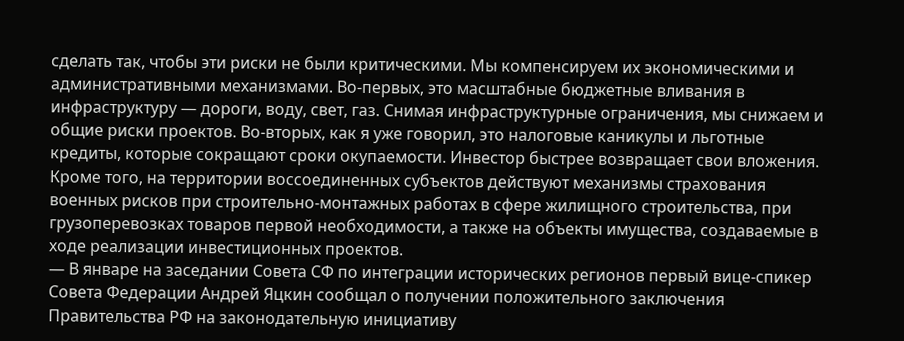сделать так, чтобы эти риски не были критическими. Мы компенсируем их экономическими и административными механизмами. Во-первых, это масштабные бюджетные вливания в инфраструктуру — дороги, воду, свет, газ. Снимая инфраструктурные ограничения, мы снижаем и общие риски проектов. Во-вторых, как я уже говорил, это налоговые каникулы и льготные кредиты, которые сокращают сроки окупаемости. Инвестор быстрее возвращает свои вложения.
Кроме того, на территории воссоединенных субъектов действуют механизмы страхования военных рисков при строительно-монтажных работах в сфере жилищного строительства, при грузоперевозках товаров первой необходимости, а также на объекты имущества, создаваемые в ходе реализации инвестиционных проектов.
— В январе на заседании Совета СФ по интеграции исторических регионов первый вице-спикер Совета Федерации Андрей Яцкин сообщал о получении положительного заключения Правительства РФ на законодательную инициативу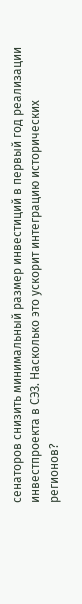сенаторов снизить минимальный размер инвестиций в первый год реализации инвестпроекта в СЭЗ. Насколько это ускорит интеграцию исторических регионов?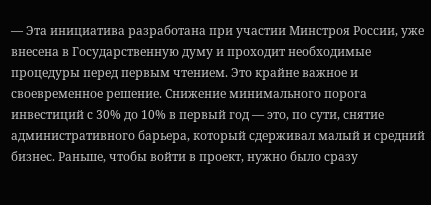— Эта инициатива разработана при участии Минстроя России, уже внесена в Государственную думу и проходит необходимые процедуры перед первым чтением. Это крайне важное и своевременное решение. Снижение минимального порога инвестиций с 30% до 10% в первый год — это, по сути, снятие административного барьера, который сдерживал малый и средний бизнес. Раньше, чтобы войти в проект, нужно было сразу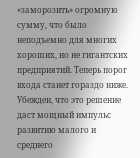«заморозить» огромную сумму, что было неподъемно для многих хороших, но не гигантских предприятий. Теперь порог входа станет гораздо ниже.
Убежден, что это решение даст мощный импульс развитию малого и среднего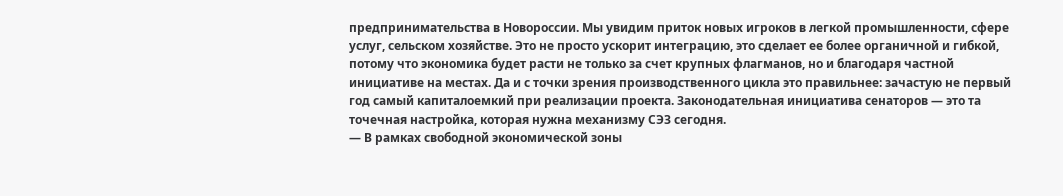предпринимательства в Новороссии. Мы увидим приток новых игроков в легкой промышленности, сфере услуг, сельском хозяйстве. Это не просто ускорит интеграцию, это сделает ее более органичной и гибкой, потому что экономика будет расти не только за счет крупных флагманов, но и благодаря частной инициативе на местах. Да и с точки зрения производственного цикла это правильнее: зачастую не первый год самый капиталоемкий при реализации проекта. Законодательная инициатива сенаторов — это та точечная настройка, которая нужна механизму СЭЗ сегодня.
— В рамках свободной экономической зоны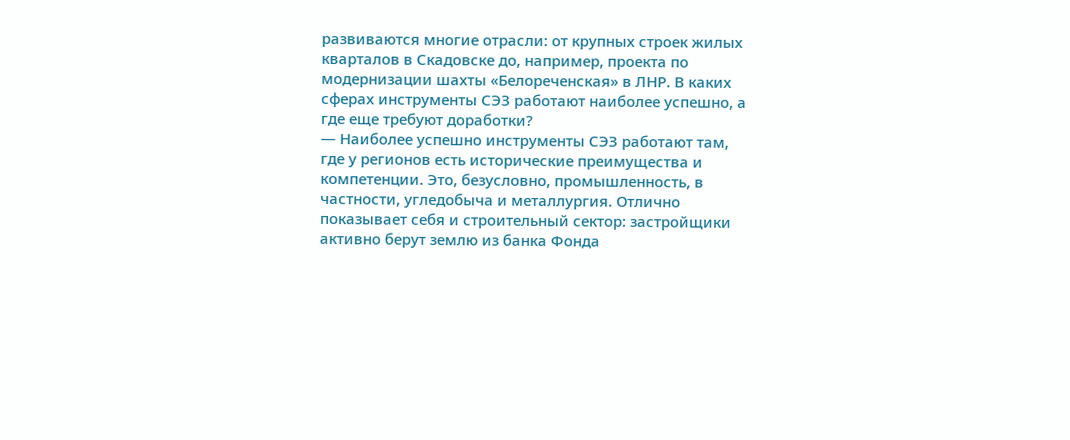развиваются многие отрасли: от крупных строек жилых кварталов в Скадовске до, например, проекта по модернизации шахты «Белореченская» в ЛНР. В каких сферах инструменты СЭЗ работают наиболее успешно, а где еще требуют доработки?
— Наиболее успешно инструменты СЭЗ работают там, где у регионов есть исторические преимущества и компетенции. Это, безусловно, промышленность, в частности, угледобыча и металлургия. Отлично показывает себя и строительный сектор: застройщики активно берут землю из банка Фонда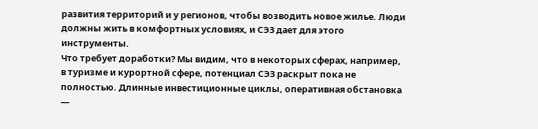развития территорий и у регионов, чтобы возводить новое жилье. Люди должны жить в комфортных условиях, и СЭЗ дает для этого инструменты.
Что требует доработки? Мы видим, что в некоторых сферах, например, в туризме и курортной сфере, потенциал СЭЗ раскрыт пока не полностью. Длинные инвестиционные циклы, оперативная обстановка —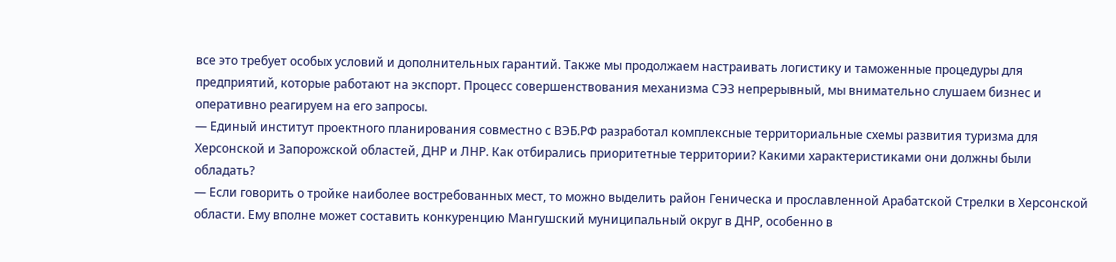все это требует особых условий и дополнительных гарантий. Также мы продолжаем настраивать логистику и таможенные процедуры для предприятий, которые работают на экспорт. Процесс совершенствования механизма СЭЗ непрерывный, мы внимательно слушаем бизнес и оперативно реагируем на его запросы.
— Единый институт проектного планирования совместно с ВЭБ.РФ разработал комплексные территориальные схемы развития туризма для Херсонской и Запорожской областей, ДНР и ЛНР. Как отбирались приоритетные территории? Какими характеристиками они должны были обладать?
— Если говорить о тройке наиболее востребованных мест, то можно выделить район Геническа и прославленной Арабатской Стрелки в Херсонской области. Ему вполне может составить конкуренцию Мангушский муниципальный округ в ДНР, особенно в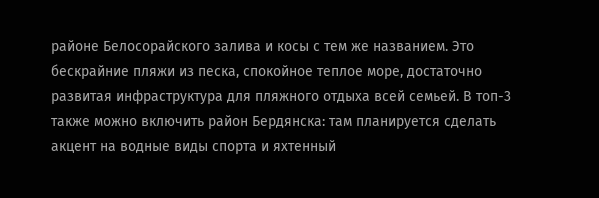районе Белосорайского залива и косы с тем же названием. Это бескрайние пляжи из песка, спокойное теплое море, достаточно развитая инфраструктура для пляжного отдыха всей семьей. В топ-3 также можно включить район Бердянска: там планируется сделать акцент на водные виды спорта и яхтенный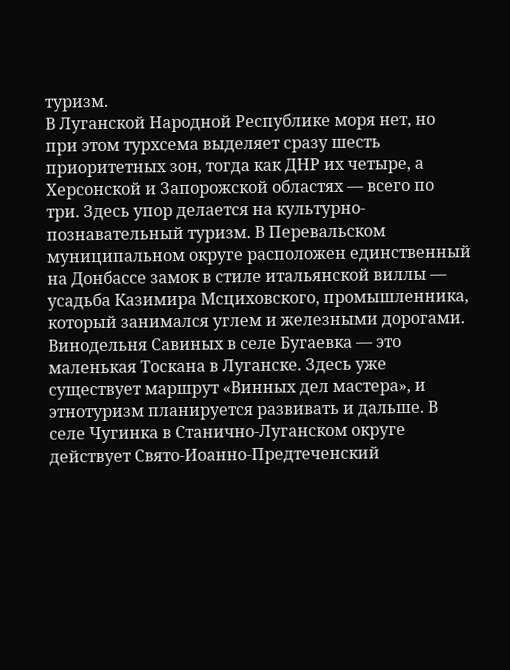туризм.
В Луганской Народной Республике моря нет, но при этом турхсема выделяет сразу шесть приоритетных зон, тогда как ДНР их четыре, а Херсонской и Запорожской областях — всего по три. Здесь упор делается на культурно-познавательный туризм. В Перевальском муниципальном округе расположен единственный на Донбассе замок в стиле итальянской виллы — усадьба Казимира Мсциховского, промышленника, который занимался углем и железными дорогами. Винодельня Савиных в селе Бугаевка — это маленькая Тоскана в Луганске. Здесь уже существует маршрут «Винных дел мастера», и этнотуризм планируется развивать и дальше. В селе Чугинка в Станично-Луганском округе действует Свято-Иоанно-Предтеченский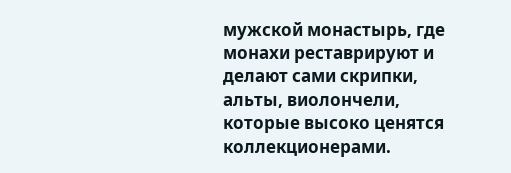мужской монастырь, где монахи реставрируют и делают сами скрипки, альты, виолончели, которые высоко ценятся коллекционерами.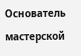Основатель мастерской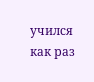учился как раз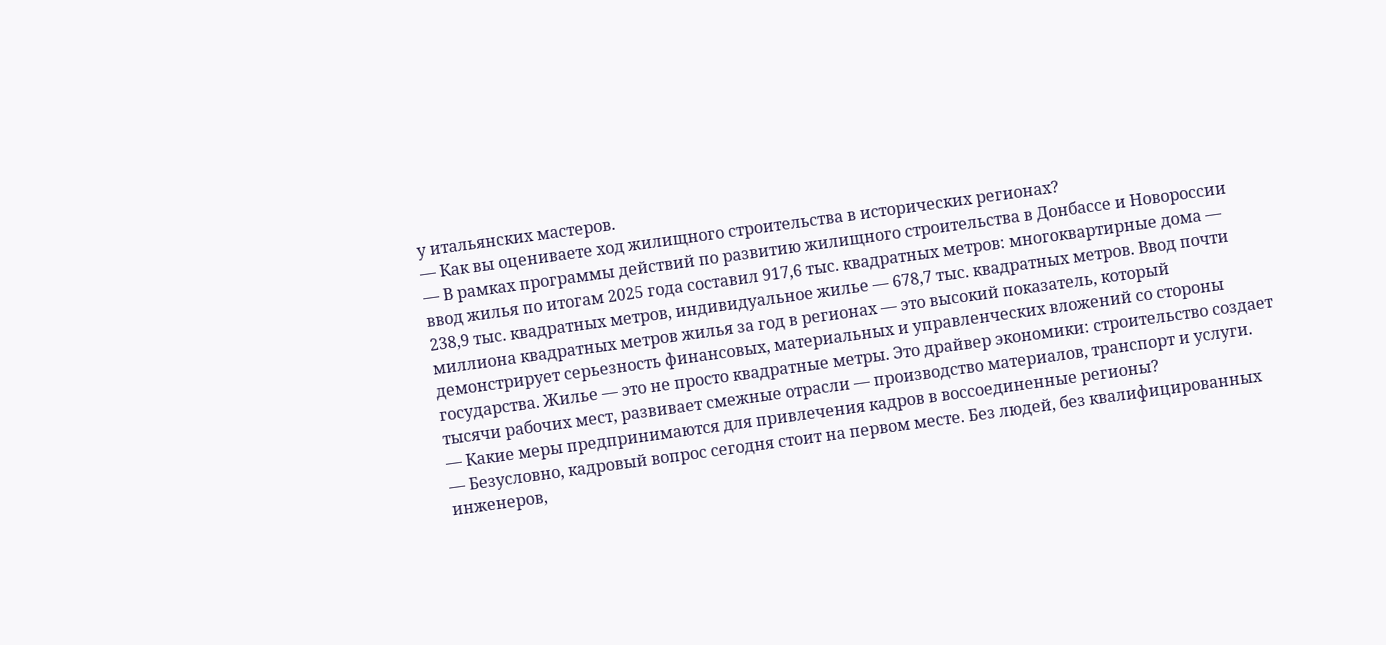у итальянских мастеров.
— Как вы оцениваете ход жилищного строительства в исторических регионах?
— В рамках программы действий по развитию жилищного строительства в Донбассе и Новороссии ввод жилья по итогам 2025 года составил 917,6 тыс. квадратных метров: многоквартирные дома — 238,9 тыс. квадратных метров, индивидуальное жилье — 678,7 тыс. квадратных метров. Ввод почти миллиона квадратных метров жилья за год в регионах — это высокий показатель, который демонстрирует серьезность финансовых, материальных и управленческих вложений со стороны государства. Жилье — это не просто квадратные метры. Это драйвер экономики: строительство создает тысячи рабочих мест, развивает смежные отрасли — производство материалов, транспорт и услуги.
— Какие меры предпринимаются для привлечения кадров в воссоединенные регионы?
— Безусловно, кадровый вопрос сегодня стоит на первом месте. Без людей, без квалифицированных инженеров,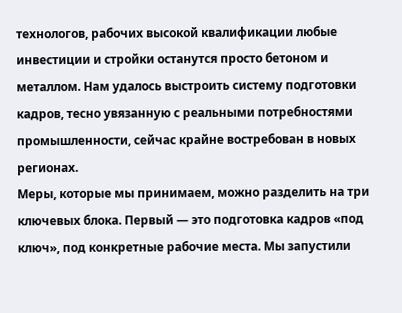технологов, рабочих высокой квалификации любые инвестиции и стройки останутся просто бетоном и металлом. Нам удалось выстроить систему подготовки кадров, тесно увязанную с реальными потребностями промышленности, сейчас крайне востребован в новых регионах.
Меры, которые мы принимаем, можно разделить на три ключевых блока. Первый — это подготовка кадров «под ключ», под конкретные рабочие места. Мы запустили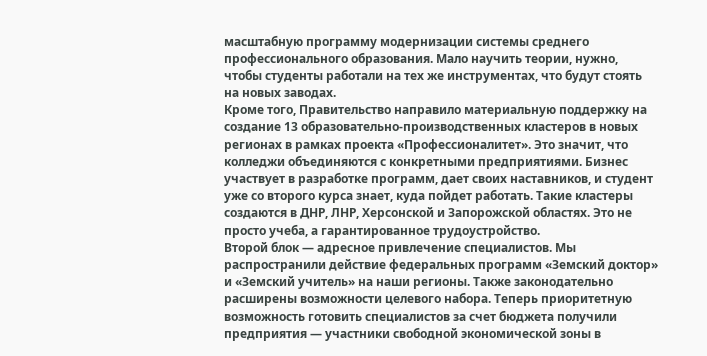масштабную программу модернизации системы среднего профессионального образования. Мало научить теории, нужно, чтобы студенты работали на тех же инструментах, что будут стоять на новых заводах.
Кроме того, Правительство направило материальную поддержку на создание 13 образовательно-производственных кластеров в новых регионах в рамках проекта «Профессионалитет». Это значит, что колледжи объединяются с конкретными предприятиями. Бизнес участвует в разработке программ, дает своих наставников, и студент уже со второго курса знает, куда пойдет работать. Такие кластеры создаются в ДНР, ЛНР, Херсонской и Запорожской областях. Это не просто учеба, а гарантированное трудоустройство.
Второй блок — адресное привлечение специалистов. Мы распространили действие федеральных программ «Земский доктор» и «Земский учитель» на наши регионы. Также законодательно расширены возможности целевого набора. Теперь приоритетную возможность готовить специалистов за счет бюджета получили предприятия — участники свободной экономической зоны в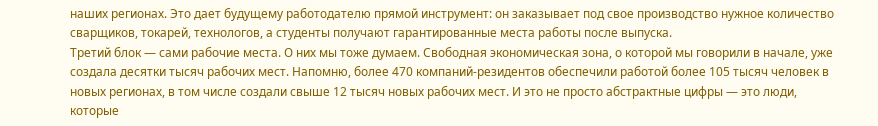наших регионах. Это дает будущему работодателю прямой инструмент: он заказывает под свое производство нужное количество сварщиков, токарей, технологов, а студенты получают гарантированные места работы после выпуска.
Третий блок — сами рабочие места. О них мы тоже думаем. Свободная экономическая зона, о которой мы говорили в начале, уже создала десятки тысяч рабочих мест. Напомню, более 470 компаний-резидентов обеспечили работой более 105 тысяч человек в новых регионах, в том числе создали свыше 12 тысяч новых рабочих мест. И это не просто абстрактные цифры — это люди, которые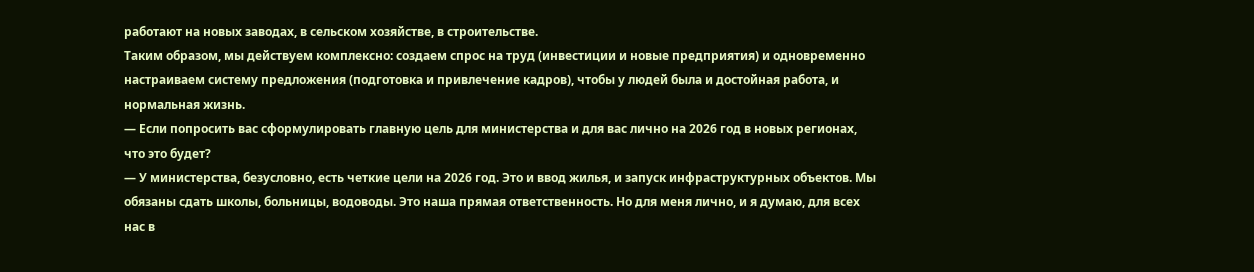работают на новых заводах, в сельском хозяйстве, в строительстве.
Таким образом, мы действуем комплексно: создаем спрос на труд (инвестиции и новые предприятия) и одновременно настраиваем систему предложения (подготовка и привлечение кадров), чтобы у людей была и достойная работа, и нормальная жизнь.
— Если попросить вас сформулировать главную цель для министерства и для вас лично на 2026 год в новых регионах, что это будет?
— У министерства, безусловно, есть четкие цели на 2026 год. Это и ввод жилья, и запуск инфраструктурных объектов. Мы обязаны сдать школы, больницы, водоводы. Это наша прямая ответственность. Но для меня лично, и я думаю, для всех нас в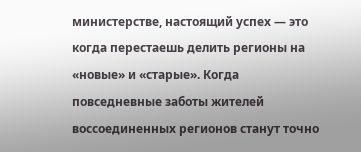министерстве, настоящий успех — это когда перестаешь делить регионы на «новые» и «старые». Когда повседневные заботы жителей воссоединенных регионов станут точно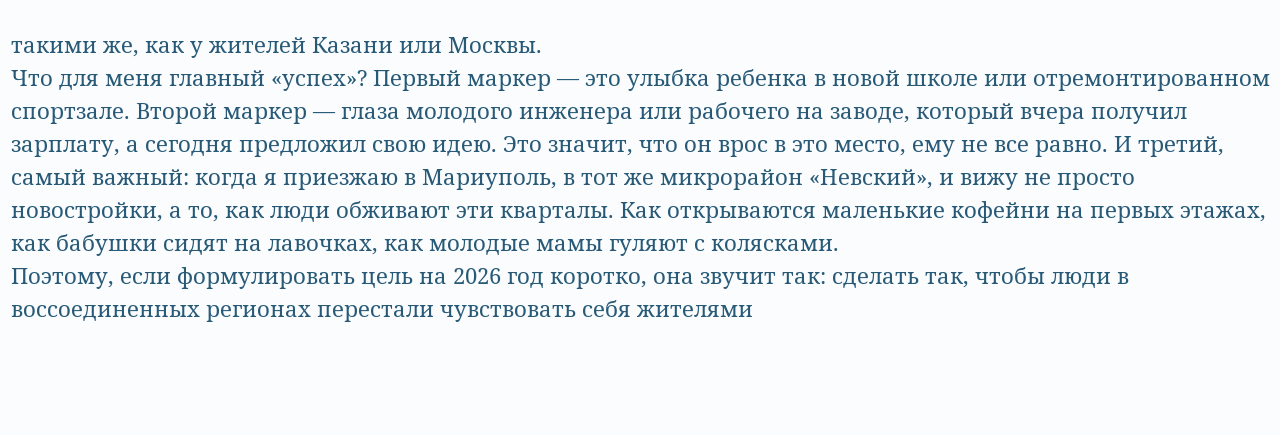такими же, как у жителей Казани или Москвы.
Что для меня главный «успех»? Первый маркер — это улыбка ребенка в новой школе или отремонтированном спортзале. Второй маркер — глаза молодого инженера или рабочего на заводе, который вчера получил зарплату, а сегодня предложил свою идею. Это значит, что он врос в это место, ему не все равно. И третий, самый важный: когда я приезжаю в Мариуполь, в тот же микрорайон «Невский», и вижу не просто новостройки, а то, как люди обживают эти кварталы. Как открываются маленькие кофейни на первых этажах, как бабушки сидят на лавочках, как молодые мамы гуляют с колясками.
Поэтому, если формулировать цель на 2026 год коротко, она звучит так: сделать так, чтобы люди в воссоединенных регионах перестали чувствовать себя жителями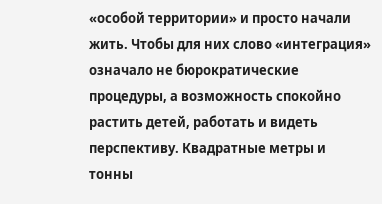«особой территории» и просто начали жить. Чтобы для них слово «интеграция» означало не бюрократические процедуры, а возможность спокойно растить детей, работать и видеть перспективу. Квадратные метры и тонны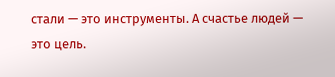стали — это инструменты. А счастье людей — это цель.